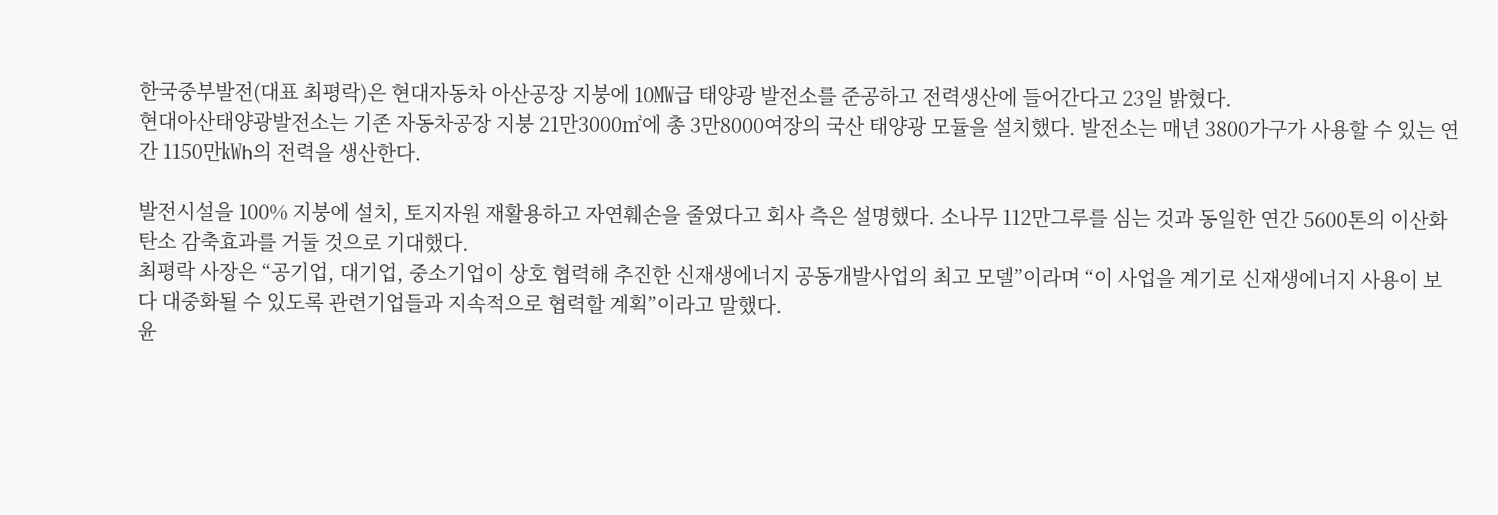한국중부발전(대표 최평락)은 현대자동차 아산공장 지붕에 10㎿급 태양광 발전소를 준공하고 전력생산에 들어간다고 23일 밝혔다.
현대아산태양광발전소는 기존 자동차공장 지붕 21만3000㎡에 총 3만8000여장의 국산 태양광 모듈을 설치했다. 발전소는 매년 3800가구가 사용할 수 있는 연간 1150만㎾h의 전력을 생산한다.

발전시설을 100% 지붕에 설치, 토지자원 재활용하고 자연훼손을 줄였다고 회사 측은 설명했다. 소나무 112만그루를 심는 것과 동일한 연간 5600톤의 이산화탄소 감축효과를 거둘 것으로 기대했다.
최평락 사장은 “공기업, 대기업, 중소기업이 상호 협력해 추진한 신재생에너지 공동개발사업의 최고 모델”이라며 “이 사업을 계기로 신재생에너지 사용이 보다 대중화될 수 있도록 관련기업들과 지속적으로 협력할 계획”이라고 말했다.
윤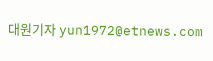대원기자 yun1972@etnews.com